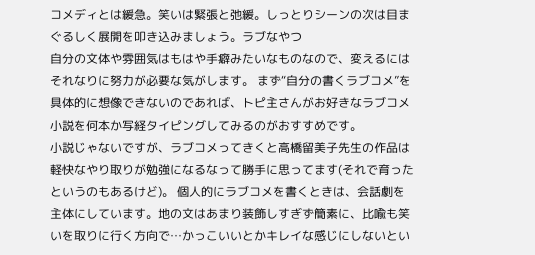コメディとは緩急。笑いは緊張と弛緩。しっとりシーンの次は目まぐるしく展開を叩き込みましょう。ラブなやつ
自分の文体や雰囲気はもはや手癖みたいなものなので、変えるにはそれなりに努力が必要な気がします。 まず“自分の書くラブコメ”を具体的に想像できないのであれば、トピ主さんがお好きなラブコメ小説を何本か写経タイピングしてみるのがおすすめです。
小説じゃないですが、ラブコメってきくと高橋留美子先生の作品は軽快なやり取りが勉強になるなって勝手に思ってます(それで育ったというのもあるけど)。 個人的にラブコメを書くときは、会話劇を主体にしています。地の文はあまり装飾しすぎず簡素に、比喩も笑いを取りに行く方向で…かっこいいとかキレイな感じにしないとい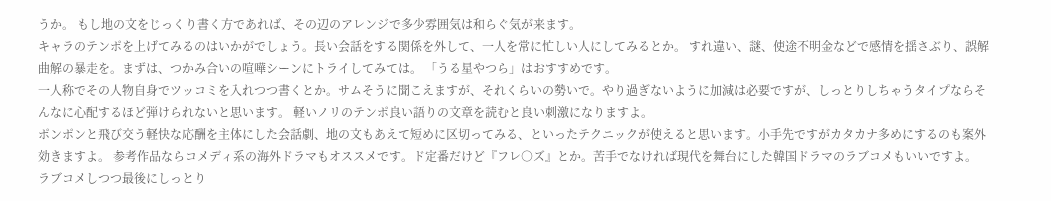うか。 もし地の文をじっくり書く方であれば、その辺のアレンジで多少雰囲気は和らぐ気が来ます。
キャラのテンポを上げてみるのはいかがでしょう。長い会話をする関係を外して、一人を常に忙しい人にしてみるとか。 すれ違い、謎、使途不明金などで感情を揺さぶり、誤解曲解の暴走を。まずは、つかみ合いの喧嘩シーンにトライしてみては。 「うる星やつら」はおすすめです。
一人称でその人物自身でツッコミを入れつつ書くとか。サムそうに聞こえますが、それくらいの勢いで。やり過ぎないように加減は必要ですが、しっとりしちゃうタイプならそんなに心配するほど弾けられないと思います。 軽いノリのテンポ良い語りの文章を読むと良い刺激になりますよ。
ポンポンと飛び交う軽快な応酬を主体にした会話劇、地の文もあえて短めに区切ってみる、といったテクニックが使えると思います。小手先ですがカタカナ多めにするのも案外効きますよ。 参考作品ならコメディ系の海外ドラマもオススメです。ド定番だけど『フレ○ズ』とか。苦手でなければ現代を舞台にした韓国ドラマのラブコメもいいですよ。 ラブコメしつつ最後にしっとり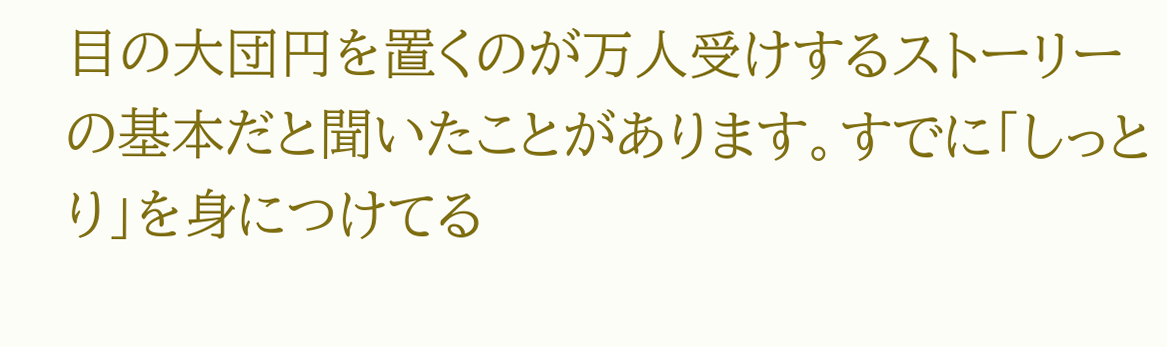目の大団円を置くのが万人受けするストーリーの基本だと聞いたことがあります。すでに「しっとり」を身につけてる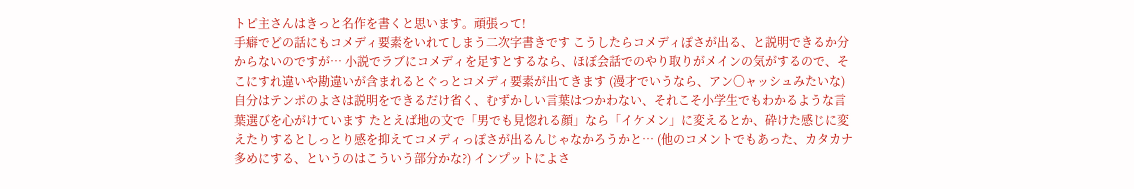トピ主さんはきっと名作を書くと思います。頑張って!
手癖でどの話にもコメディ要素をいれてしまう二次字書きです こうしたらコメディぽさが出る、と説明できるか分からないのですが… 小説でラブにコメディを足すとするなら、ほぼ会話でのやり取りがメインの気がするので、そこにすれ違いや勘違いが含まれるとぐっとコメディ要素が出てきます (漫才でいうなら、アン〇ャッシュみたいな) 自分はテンポのよさは説明をできるだけ省く、むずかしい言葉はつかわない、それこそ小学生でもわかるような言葉選びを心がけています たとえば地の文で「男でも見惚れる顔」なら「イケメン」に変えるとか、砕けた感じに変えたりするとしっとり感を抑えてコメディっぽさが出るんじゃなかろうかと… (他のコメントでもあった、カタカナ多めにする、というのはこういう部分かな?) インプットによさ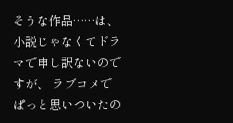そうな作品……は、小説じゃなくてドラマで申し訳ないのですが、 ラブコメでぱっと思いついたの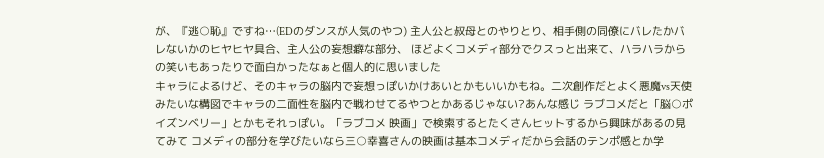が、『逃○恥』ですね…(EDのダンスが人気のやつ) 主人公と叔母とのやりとり、相手側の同僚にバレたかバレないかのヒヤヒヤ具合、主人公の妄想癖な部分、 ほどよくコメディ部分でクスっと出来て、ハラハラからの笑いもあったりで面白かったなぁと個人的に思いました
キャラによるけど、そのキャラの脳内で妄想っぽいかけあいとかもいいかもね。二次創作だとよく悪魔vs天使みたいな構図でキャラの二面性を脳内で戦わせてるやつとかあるじゃない?あんな感じ ラブコメだと「脳○ポイズンベリー」とかもそれっぽい。「ラブコメ 映画」で検索するとたくさんヒットするから興味があるの見てみて コメディの部分を学びたいなら三○幸喜さんの映画は基本コメディだから会話のテンポ感とか学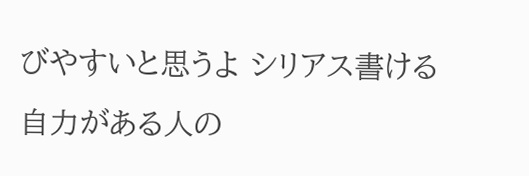びやすいと思うよ シリアス書ける自力がある人の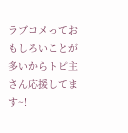ラブコメっておもしろいことが多いからトピ主さん応援してます~!